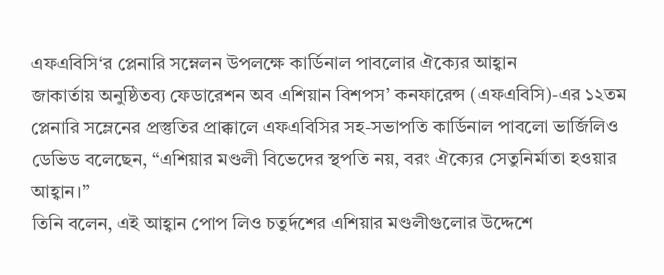এফএবিসি‘র প্লেনারি সম্নেলন উপলক্ষে কার্ডিনাল পাবলোর ঐক্যের আহ্বান
জাকার্তায় অনুষ্ঠিতব্য ফেডারেশন অব এশিয়ান বিশপস’ কনফারেন্স (এফএবিসি)-এর ১২তম প্লেনারি সম্লেনের প্রস্তুতির প্রাক্কালে এফএবিসির সহ-সভাপতি কার্ডিনাল পাবলো ভার্জিলিও ডেভিড বলেছেন, “এশিয়ার মণ্ডলী বিভেদের স্থপতি নয়, বরং ঐক্যের সেতুনির্মাতা হওয়ার আহ্বান।”
তিনি বলেন, এই আহ্বান পোপ লিও চতুর্দশের এশিয়ার মণ্ডলীগুলোর উদ্দেশে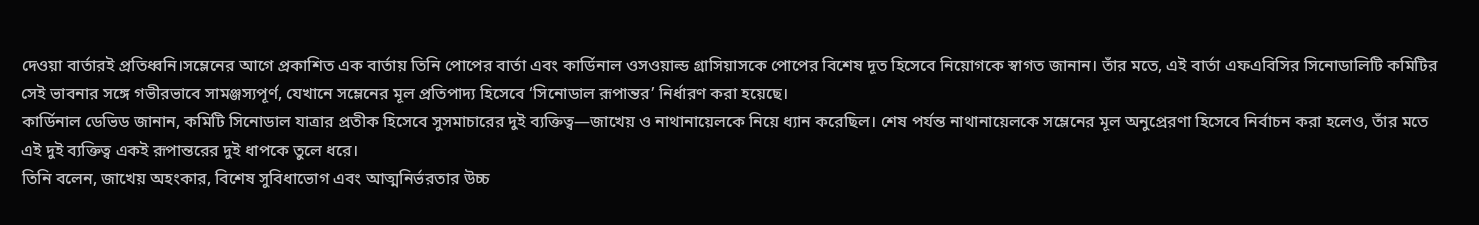দেওয়া বার্তারই প্রতিধ্বনি।সম্লেনের আগে প্রকাশিত এক বার্তায় তিনি পোপের বার্তা এবং কার্ডিনাল ওসওয়াল্ড গ্রাসিয়াসকে পোপের বিশেষ দূত হিসেবে নিয়োগকে স্বাগত জানান। তাঁর মতে, এই বার্তা এফএবিসির সিনোডালিটি কমিটির সেই ভাবনার সঙ্গে গভীরভাবে সামঞ্জস্যপূর্ণ, যেখানে সম্লেনের মূল প্রতিপাদ্য হিসেবে ‘সিনোডাল রূপান্তর’ নির্ধারণ করা হয়েছে।
কার্ডিনাল ডেভিড জানান, কমিটি সিনোডাল যাত্রার প্রতীক হিসেবে সুসমাচারের দুই ব্যক্তিত্ব—জাখেয় ও নাথানায়েলকে নিয়ে ধ্যান করেছিল। শেষ পর্যন্ত নাথানায়েলকে সম্লেনের মূল অনুপ্রেরণা হিসেবে নির্বাচন করা হলেও, তাঁর মতে এই দুই ব্যক্তিত্ব একই রূপান্তরের দুই ধাপকে তুলে ধরে।
তিনি বলেন, জাখেয় অহংকার, বিশেষ সুবিধাভোগ এবং আত্মনির্ভরতার উচ্চ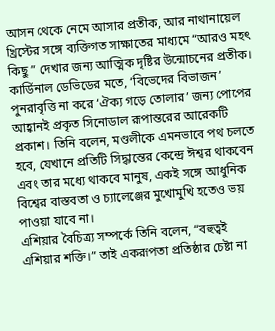আসন থেকে নেমে আসার প্রতীক, আর নাথানায়েল খ্রিস্টের সঙ্গে ব্যক্তিগত সাক্ষাতের মাধ্যমে “আরও মহৎ কিছু ” দেখার জন্য আত্মিক দৃষ্টির উন্মোচনের প্রতীক।
কার্ডিনাল ডেভিডের মতে, ‘বিভেদের বিভাজন’ পুনরাবৃত্তি না করে ‘ঐক্য গড়ে তোলার’ জন্য পোপের আহ্বানই প্রকৃত সিনোডাল রূপান্তরের আরেকটি প্রকাশ। তিনি বলেন, মণ্ডলীকে এমনভাবে পথ চলতে হবে, যেখানে প্রতিটি সিদ্ধান্তের কেন্দ্রে ঈশ্বর থাকবেন এবং তার মধ্যে থাকবে মানুষ, একই সঙ্গে আধুনিক বিশ্বের বাস্তবতা ও চ্যালেঞ্জের মুখোমুখি হতেও ভয় পাওয়া যাবে না।
এশিয়ার বৈচিত্র্য সম্পর্কে তিনি বলেন, “বহুত্বই এশিয়ার শক্তি।” তাই একরূপতা প্রতিষ্ঠার চেষ্টা না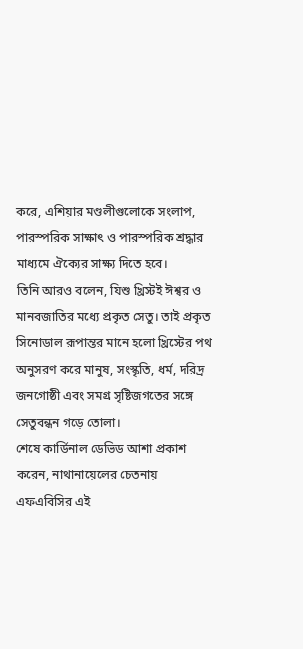করে, এশিয়ার মণ্ডলীগুলোকে সংলাপ, পারস্পরিক সাক্ষাৎ ও পারস্পরিক শ্রদ্ধার মাধ্যমে ঐক্যের সাক্ষ্য দিতে হবে।
তিনি আরও বলেন, যিশু খ্রিস্টই ঈশ্বর ও মানবজাতির মধ্যে প্রকৃত সেতু। তাই প্রকৃত সিনোডাল রূপান্তর মানে হলো খ্রিস্টের পথ অনুসরণ করে মানুষ, সংস্কৃতি, ধর্ম, দরিদ্র জনগোষ্ঠী এবং সমগ্র সৃষ্টিজগতের সঙ্গে সেতুবন্ধন গড়ে তোলা।
শেষে কার্ডিনাল ডেভিড আশা প্রকাশ করেন, নাথানায়েলের চেতনায় এফএবিসির এই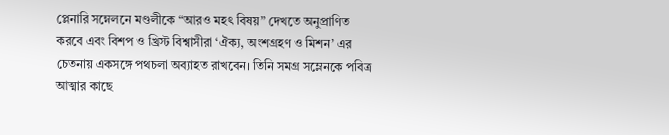প্লেনারি সম্নেলনে মণ্ডলীকে “আরও মহৎ বিষয়” দেখতে অনুপ্রাণিত করবে এবং বিশপ ও খ্রিস্ট বিশ্বাসীরা ‘ঐক্য, অংশগ্রহণ ও মিশন’ এর চেতনায় একসঙ্গে পথচলা অব্যাহত রাখবেন। তিনি সমগ্র সম্লেনকে পবিত্র আত্মার কাছে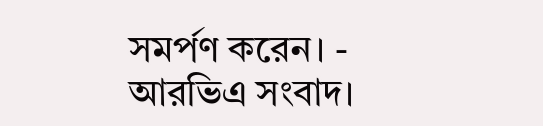সমর্পণ করেন। - আরভিএ সংবাদ।